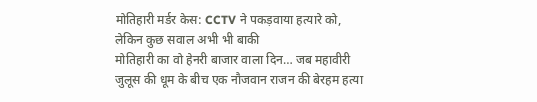मोतिहारी मर्डर केस: CCTV ने पकड़वाया हत्यारे को, लेकिन कुछ सवाल अभी भी बाकी
मोतिहारी का वो हेनरी बाजार वाला दिन… जब महावीरी जुलूस की धूम के बीच एक नौजवान राजन की बेरहम हत्या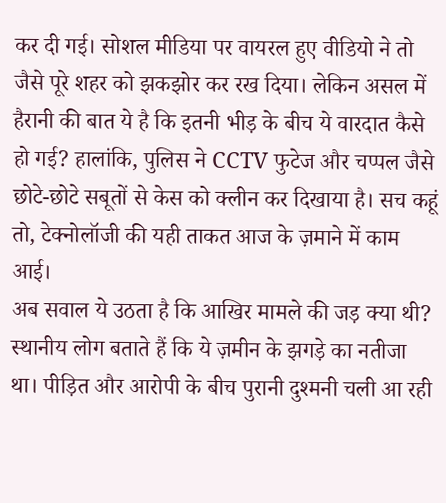कर दी गई। सोशल मीडिया पर वायरल हुए वीडियो ने तो जैसे पूरे शहर को झकझोर कर रख दिया। लेकिन असल में हैरानी की बात ये है कि इतनी भीड़ के बीच ये वारदात कैसे हो गई? हालांकि, पुलिस ने CCTV फुटेज और चप्पल जैसे छोटे-छोटे सबूतों से केस को क्लीन कर दिखाया है। सच कहूं तो, टेक्नोलॉजी की यही ताकत आज के ज़माने में काम आई।
अब सवाल ये उठता है कि आखिर मामले की जड़ क्या थी? स्थानीय लोग बताते हैं कि ये ज़मीन के झगड़े का नतीजा था। पीड़ित और आरोपी के बीच पुरानी दुश्मनी चली आ रही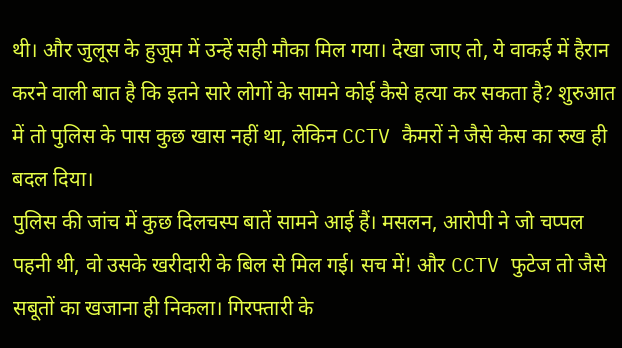थी। और जुलूस के हुजूम में उन्हें सही मौका मिल गया। देखा जाए तो, ये वाकई में हैरान करने वाली बात है कि इतने सारे लोगों के सामने कोई कैसे हत्या कर सकता है? शुरुआत में तो पुलिस के पास कुछ खास नहीं था, लेकिन CCTV कैमरों ने जैसे केस का रुख ही बदल दिया।
पुलिस की जांच में कुछ दिलचस्प बातें सामने आई हैं। मसलन, आरोपी ने जो चप्पल पहनी थी, वो उसके खरीदारी के बिल से मिल गई। सच में! और CCTV फुटेज तो जैसे सबूतों का खजाना ही निकला। गिरफ्तारी के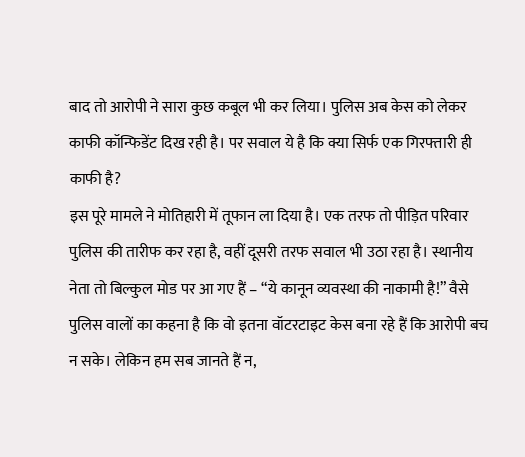बाद तो आरोपी ने सारा कुछ कबूल भी कर लिया। पुलिस अब केस को लेकर काफी कॉन्फिडेंट दिख रही है। पर सवाल ये है कि क्या सिर्फ एक गिरफ्तारी ही काफी है?
इस पूरे मामले ने मोतिहारी में तूफान ला दिया है। एक तरफ तो पीड़ित परिवार पुलिस की तारीफ कर रहा है, वहीं दूसरी तरफ सवाल भी उठा रहा है। स्थानीय नेता तो बिल्कुल मोड पर आ गए हैं – “ये कानून व्यवस्था की नाकामी है!” वैसे पुलिस वालों का कहना है कि वो इतना वॉटरटाइट केस बना रहे हैं कि आरोपी बच न सके। लेकिन हम सब जानते हैं न,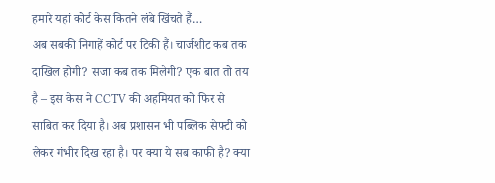हमारे यहां कोर्ट केस कितने लंबे खिंचते हैं…
अब सबकी निगाहें कोर्ट पर टिकी हैं। चार्जशीट कब तक दाखिल होगी? सजा कब तक मिलेगी? एक बात तो तय है – इस केस ने CCTV की अहमियत को फिर से साबित कर दिया है। अब प्रशासन भी पब्लिक सेफ्टी को लेकर गंभीर दिख रहा है। पर क्या ये सब काफी है? क्या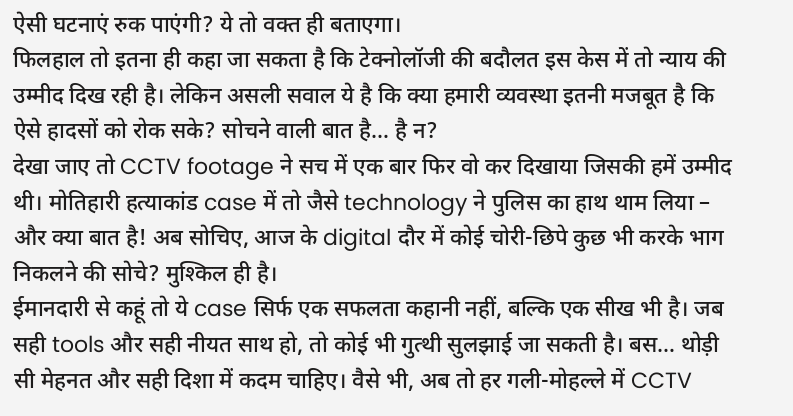ऐसी घटनाएं रुक पाएंगी? ये तो वक्त ही बताएगा।
फिलहाल तो इतना ही कहा जा सकता है कि टेक्नोलॉजी की बदौलत इस केस में तो न्याय की उम्मीद दिख रही है। लेकिन असली सवाल ये है कि क्या हमारी व्यवस्था इतनी मजबूत है कि ऐसे हादसों को रोक सके? सोचने वाली बात है… है न?
देखा जाए तो CCTV footage ने सच में एक बार फिर वो कर दिखाया जिसकी हमें उम्मीद थी। मोतिहारी हत्याकांड case में तो जैसे technology ने पुलिस का हाथ थाम लिया – और क्या बात है! अब सोचिए, आज के digital दौर में कोई चोरी-छिपे कुछ भी करके भाग निकलने की सोचे? मुश्किल ही है।
ईमानदारी से कहूं तो ये case सिर्फ एक सफलता कहानी नहीं, बल्कि एक सीख भी है। जब सही tools और सही नीयत साथ हो, तो कोई भी गुत्थी सुलझाई जा सकती है। बस… थोड़ी सी मेहनत और सही दिशा में कदम चाहिए। वैसे भी, अब तो हर गली-मोहल्ले में CCTV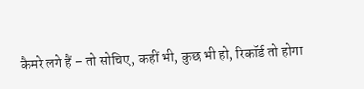कैमरे लगे हैं – तो सोचिए, कहीं भी, कुछ भी हो, रिकॉर्ड तो होगा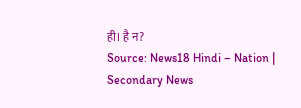ही। है न?
Source: News18 Hindi – Nation | Secondary News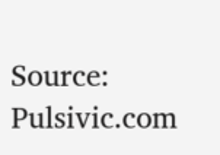Source: Pulsivic.com